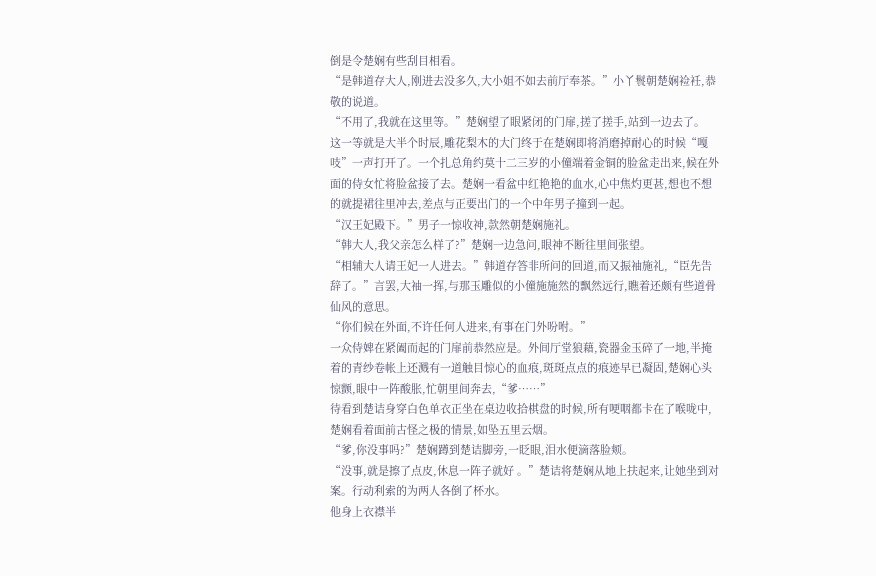倒是令楚娴有些刮目相看。
“是韩道存大人,刚进去没多久,大小姐不如去前厅奉茶。”小丫鬟朝楚娴裣衽,恭敬的说道。
“不用了,我就在这里等。”楚娴望了眼紧闭的门扉,搓了搓手,站到一边去了。
这一等就是大半个时辰,雕花梨木的大门终于在楚娴即将消磨掉耐心的时候“嘎吱”一声打开了。一个扎总角约莫十二三岁的小僮端着金铜的脸盆走出来,候在外面的侍女忙将脸盆接了去。楚娴一看盆中红艳艳的血水,心中焦灼更甚,想也不想的就提裙往里冲去,差点与正要出门的一个中年男子撞到一起。
“汉王妃殿下。”男子一惊收神,款然朝楚娴施礼。
“韩大人,我父亲怎么样了?”楚娴一边急问,眼神不断往里间张望。
“相辅大人请王妃一人进去。”韩道存答非所问的回道,而又振袖施礼,“臣先告辞了。”言罢,大袖一挥,与那玉雕似的小僮施施然的飘然远行,瞧着还颇有些道骨仙风的意思。
“你们候在外面,不许任何人进来,有事在门外吩咐。”
一众侍婢在紧阖而起的门扉前恭然应是。外间厅堂狼藉,瓷器金玉碎了一地,半掩着的青纱卷帐上还溅有一道触目惊心的血痕,斑斑点点的痕迹早已凝固,楚娴心头惊颤,眼中一阵酸胀,忙朝里间奔去,“爹……”
待看到楚诘身穿白色单衣正坐在桌边收拾棋盘的时候,所有哽咽都卡在了喉咙中,楚娴看着面前古怪之极的情景,如坠五里云烟。
“爹,你没事吗?”楚娴蹲到楚诘脚旁,一眨眼,泪水便滴落脸颊。
“没事,就是擦了点皮,休息一阵子就好 。”楚诘将楚娴从地上扶起来,让她坐到对案。行动利索的为两人各倒了杯水。
他身上衣襟半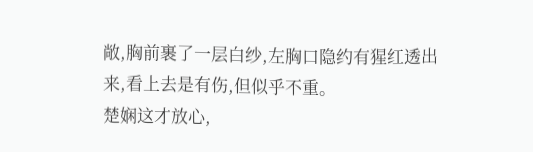敞,胸前裹了一层白纱,左胸口隐约有猩红透出来,看上去是有伤,但似乎不重。
楚娴这才放心,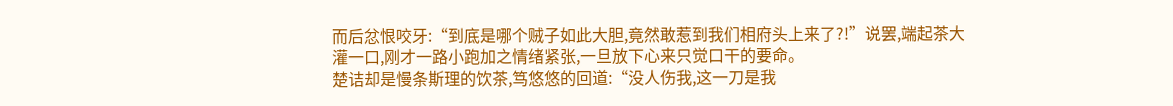而后忿恨咬牙:“到底是哪个贼子如此大胆,竟然敢惹到我们相府头上来了?!”说罢,端起茶大灌一口,刚才一路小跑加之情绪紧张,一旦放下心来只觉口干的要命。
楚诘却是慢条斯理的饮茶,笃悠悠的回道:“没人伤我,这一刀是我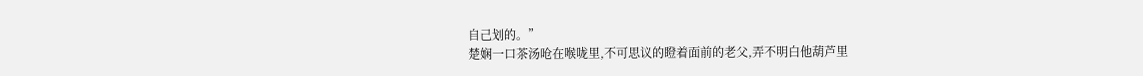自己划的。”
楚娴一口茶汤呛在喉咙里,不可思议的瞪着面前的老父,弄不明白他葫芦里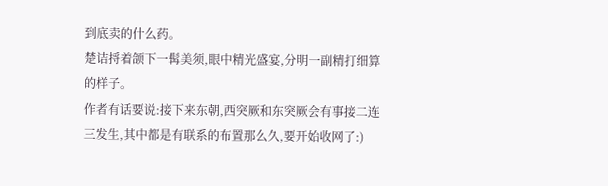到底卖的什么药。
楚诘捋着颌下一髯美须,眼中精光盛宴,分明一副精打细算的样子。
作者有话要说:接下来东朝,西突厥和东突厥会有事接二连三发生,其中都是有联系的布置那么久,要开始收网了:)